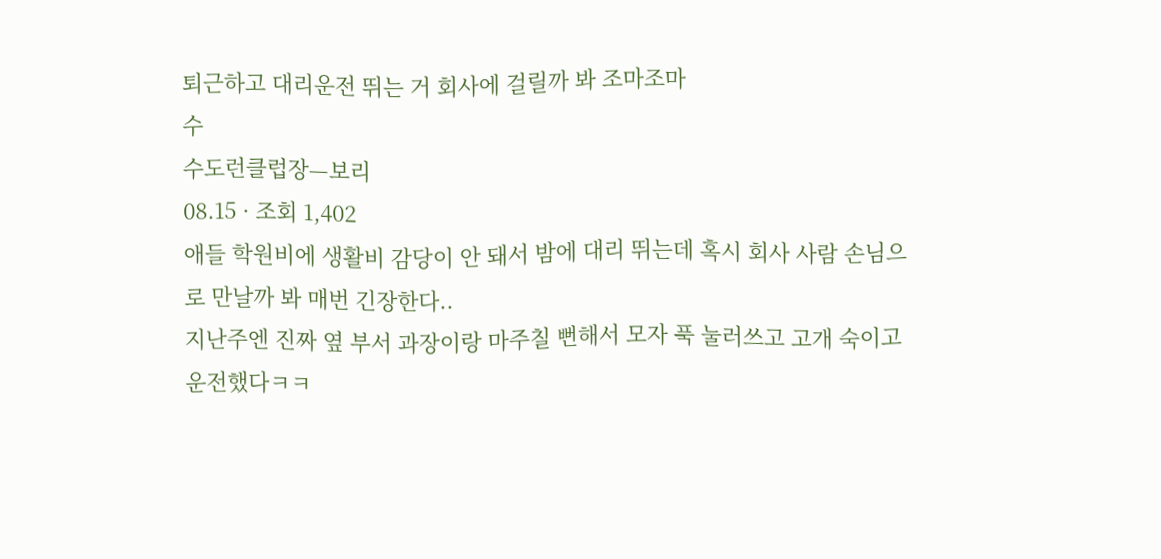퇴근하고 대리운전 뛰는 거 회사에 걸릴까 봐 조마조마
수
수도런클럽장—보리
08.15 · 조회 1,402
애들 학원비에 생활비 감당이 안 돼서 밤에 대리 뛰는데 혹시 회사 사람 손님으로 만날까 봐 매번 긴장한다..
지난주엔 진짜 옆 부서 과장이랑 마주칠 뻔해서 모자 푹 눌러쓰고 고개 숙이고 운전했다ㅋㅋ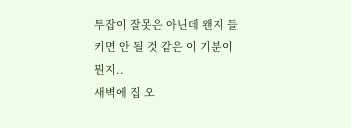투잡이 잘못은 아닌데 왠지 들키면 안 될 것 같은 이 기분이 뭔지..
새벽에 집 오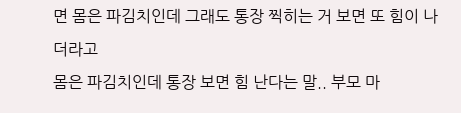면 몸은 파김치인데 그래도 통장 찍히는 거 보면 또 힘이 나더라고
몸은 파김치인데 통장 보면 힘 난다는 말.. 부모 마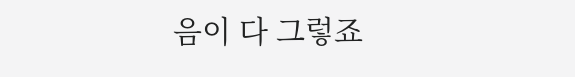음이 다 그렇죠